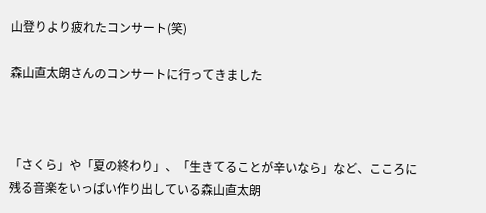山登りより疲れたコンサート(笑)

森山直太朗さんのコンサートに行ってきました



「さくら」や「夏の終わり」、「生きてることが辛いなら」など、こころに残る音楽をいっぱい作り出している森山直太朗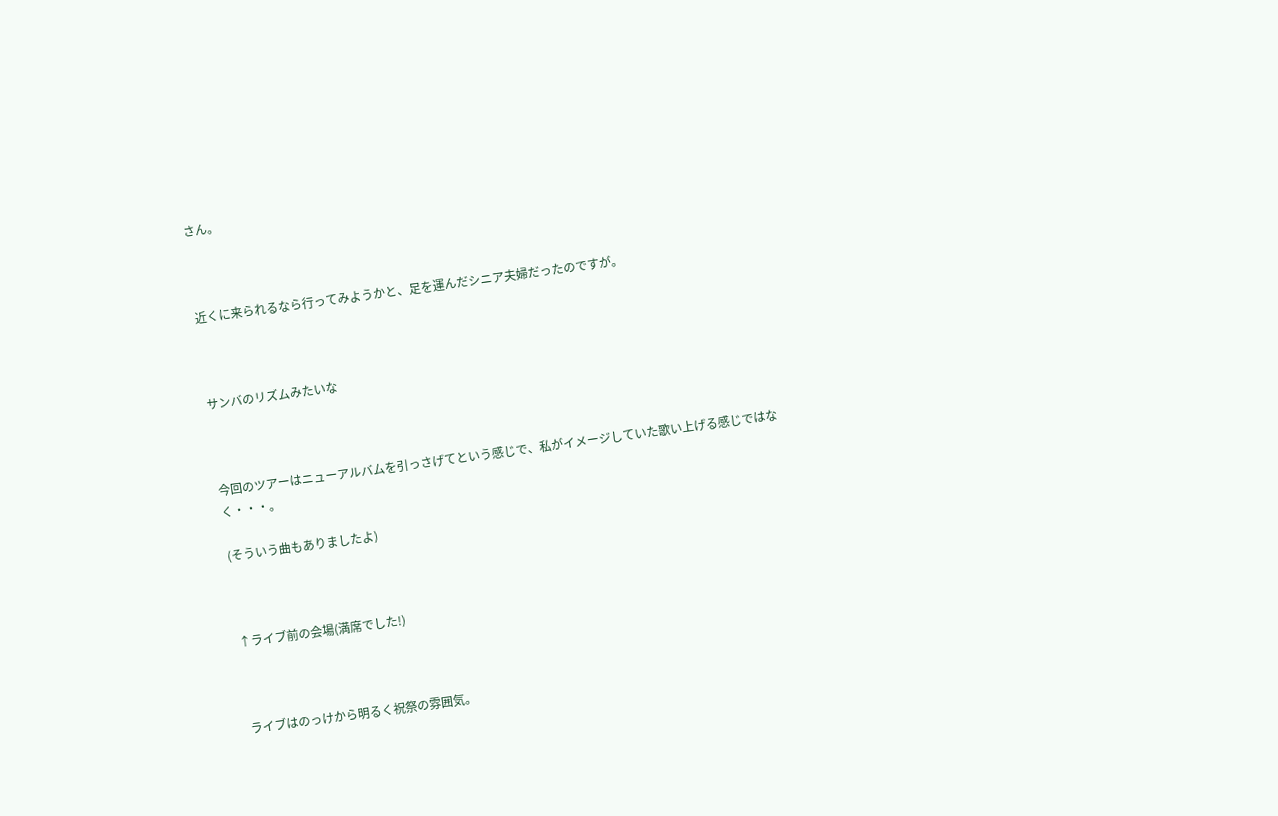さん。



近くに来られるなら行ってみようかと、足を運んだシニア夫婦だったのですが。



サンバのリズムみたいな



今回のツアーはニューアルバムを引っさげてという感じで、私がイメージしていた歌い上げる感じではなく・・・。

(そういう曲もありましたよ)



↑ライブ前の会場(満席でした!)



ライブはのっけから明るく祝祭の雰囲気。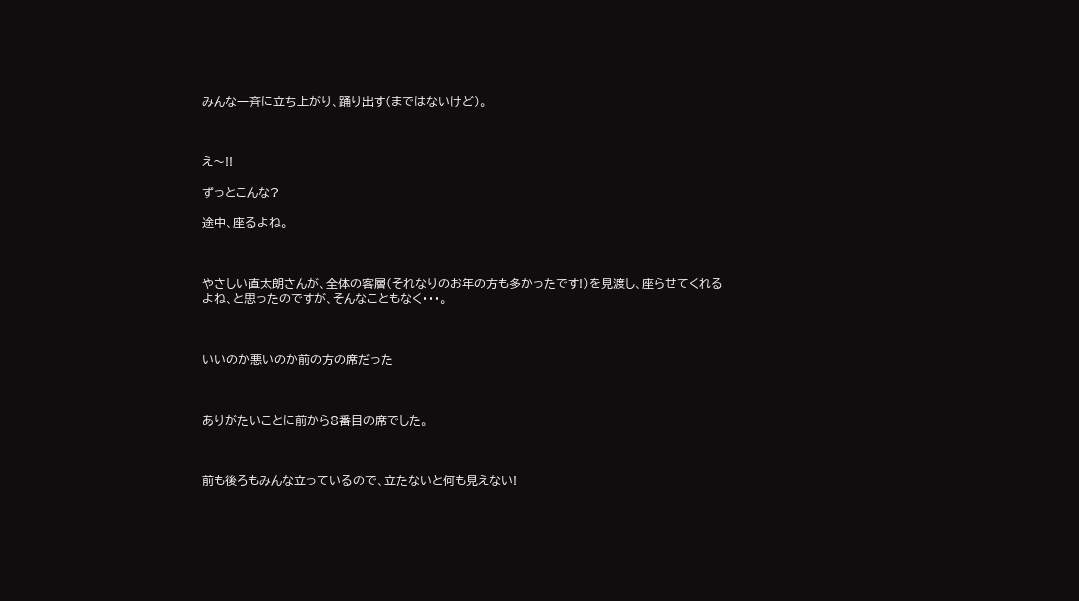みんな一斉に立ち上がり、踊り出す(まではないけど)。



え〜!!

ずっとこんな?

途中、座るよね。



やさしい直太朗さんが、全体の客層(それなりのお年の方も多かったです!)を見渡し、座らせてくれるよね、と思ったのですが、そんなこともなく・・・。



いいのか悪いのか前の方の席だった



ありがたいことに前から8番目の席でした。



前も後ろもみんな立っているので、立たないと何も見えない!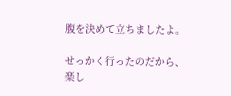腹を決めて立ちましたよ。

せっかく行ったのだから、楽し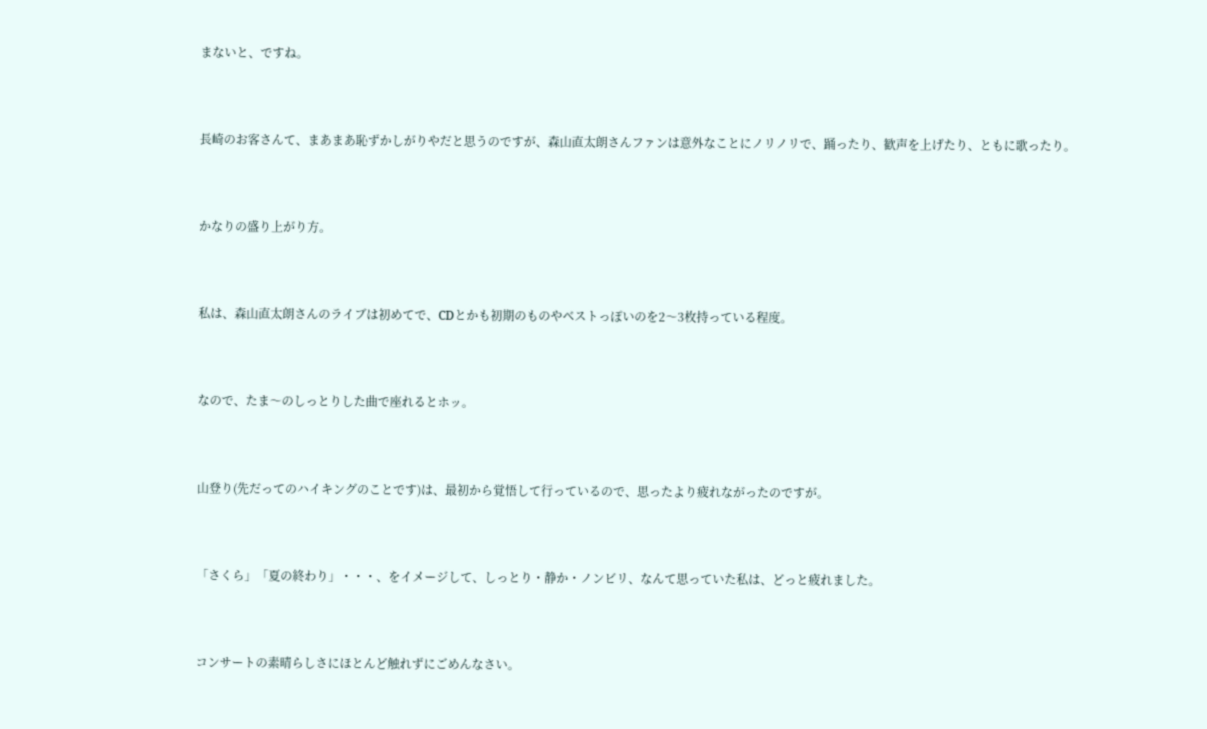まないと、ですね。



長崎のお客さんて、まあまあ恥ずかしがりやだと思うのですが、森山直太朗さんファンは意外なことにノリノリで、踊ったり、歓声を上げたり、ともに歌ったり。



かなりの盛り上がり方。



私は、森山直太朗さんのライブは初めてで、CDとかも初期のものやベストっぽいのを2〜3枚持っている程度。



なので、たま〜のしっとりした曲で座れるとホッ。



山登り(先だってのハイキングのことです)は、最初から覚悟して行っているので、思ったより疲れながったのですが。



「さくら」「夏の終わり」・・・、をイメージして、しっとり・静か・ノンビリ、なんて思っていた私は、どっと疲れました。



コンサートの素晴らしさにほとんど触れずにごめんなさい。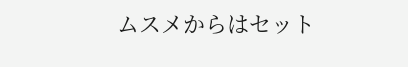ムスメからはセット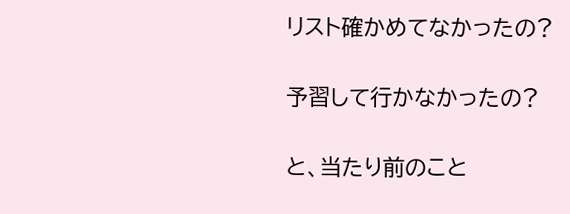リスト確かめてなかったの?

予習して行かなかったの?

と、当たり前のこと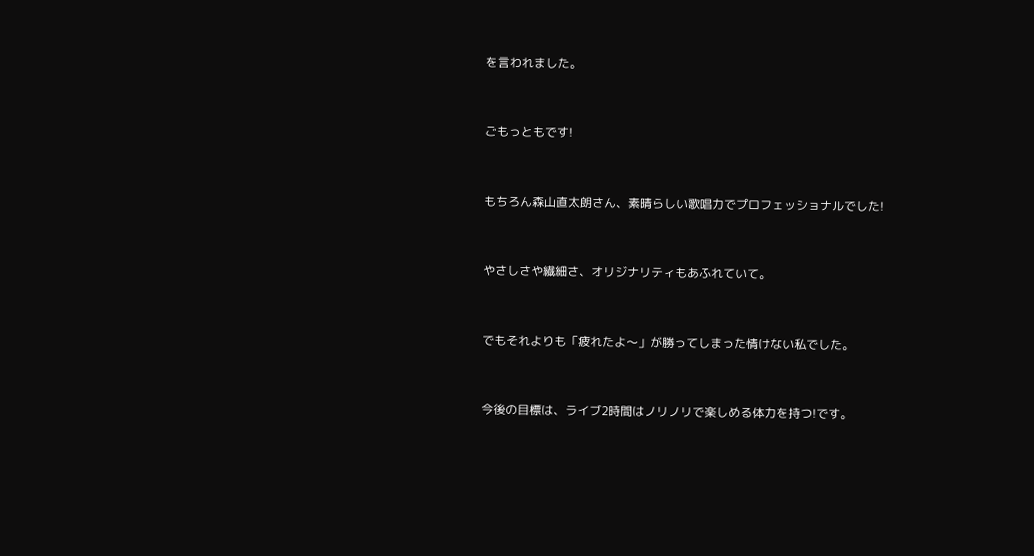を言われました。



ごもっともです!



もちろん森山直太朗さん、素晴らしい歌唱力でプロフェッショナルでした!



やさしさや繊細さ、オリジナリティもあふれていて。



でもそれよりも「疲れたよ〜」が勝ってしまった情けない私でした。



今後の目標は、ライブ2時間はノリノリで楽しめる体力を持つ!です。